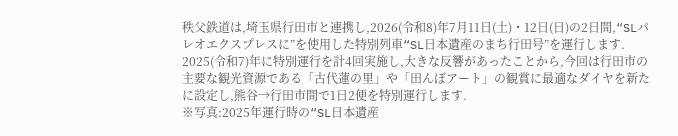秩父鉄道は,埼玉県行田市と連携し,2026(令和8)年7月11日(土)・12日(日)の2日間,“SLパレオエクスプレスに”を使用した特別列車“SL日本遺産のまち行田号”を運行します.
2025(令和7)年に特別運行を計4回実施し,大きな反響があったことから,今回は行田市の主要な観光資源である「古代蓮の里」や「田んぼアート」の観賞に最適なダイヤを新たに設定し,熊谷→行田市間で1日2便を特別運行します.
※写真:2025年運行時の“SL日本遺産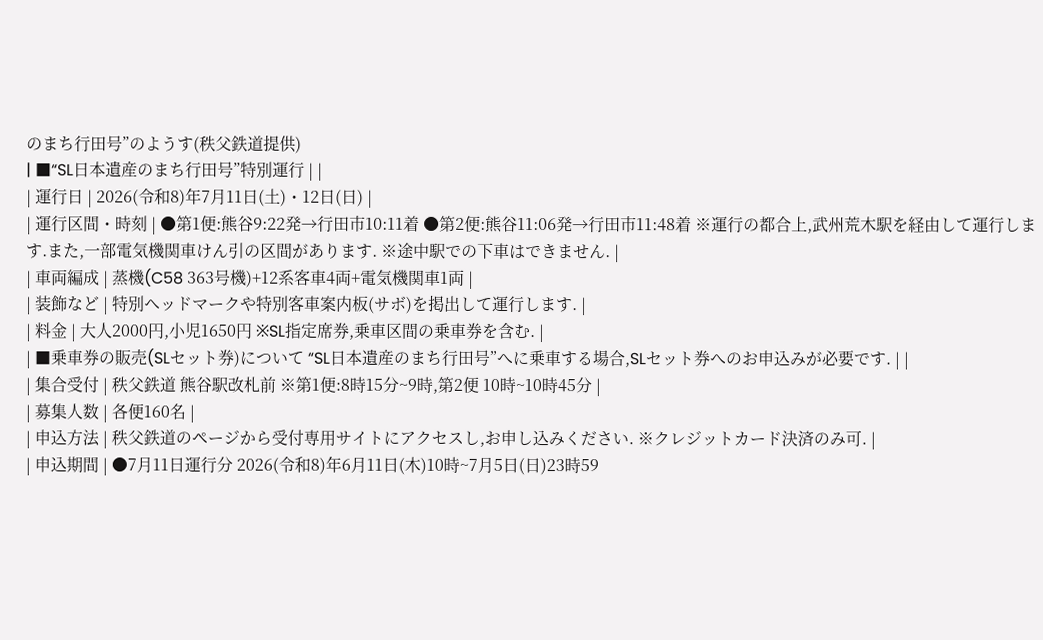のまち行田号”のようす(秩父鉄道提供)
| ■“SL日本遺産のまち行田号”特別運行 | |
| 運行日 | 2026(令和8)年7月11日(土)・12日(日) |
| 運行区間・時刻 | ●第1便:熊谷9:22発→行田市10:11着 ●第2便:熊谷11:06発→行田市11:48着 ※運行の都合上,武州荒木駅を経由して運行します.また,一部電気機関車けん引の区間があります. ※途中駅での下車はできません. |
| 車両編成 | 蒸機(C58 363号機)+12系客車4両+電気機関車1両 |
| 装飾など | 特別ヘッドマークや特別客車案内板(サボ)を掲出して運行します. |
| 料金 | 大人2000円,小児1650円 ※SL指定席券,乗車区間の乗車券を含む. |
| ■乗車券の販売(SLセット券)について “SL日本遺産のまち行田号”へに乗車する場合,SLセット券へのお申込みが必要です. | |
| 集合受付 | 秩父鉄道 熊谷駅改札前 ※第1便:8時15分~9時,第2便 10時~10時45分 |
| 募集人数 | 各便160名 |
| 申込方法 | 秩父鉄道のページから受付専用サイトにアクセスし,お申し込みください. ※クレジットカード決済のみ可. |
| 申込期間 | ●7月11日運行分 2026(令和8)年6月11日(木)10時~7月5日(日)23時59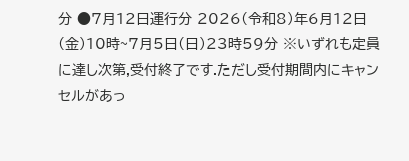分 ●7月12日運行分 2026(令和8)年6月12日(金)10時~7月5日(日)23時59分 ※いずれも定員に達し次第,受付終了です.ただし受付期間内にキャンセルがあっ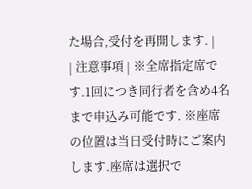た場合,受付を再開します. |
| 注意事項 | ※全席指定席です.1回につき同行者を含め4名まで申込み可能です. ※座席の位置は当日受付時にご案内します.座席は選択で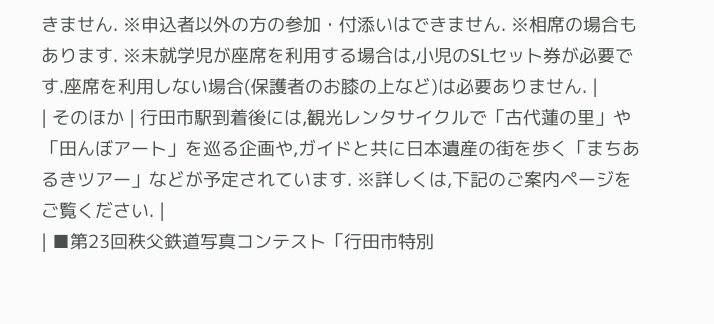きません. ※申込者以外の方の参加・付添いはできません. ※相席の場合もあります. ※未就学児が座席を利用する場合は,小児のSLセット券が必要です.座席を利用しない場合(保護者のお膝の上など)は必要ありません. |
| そのほか | 行田市駅到着後には,観光レンタサイクルで「古代蓮の里」や「田んぼアート」を巡る企画や,ガイドと共に日本遺産の街を歩く「まちあるきツアー」などが予定されています. ※詳しくは,下記のご案内ページをご覧ください. |
| ■第23回秩父鉄道写真コンテスト「行田市特別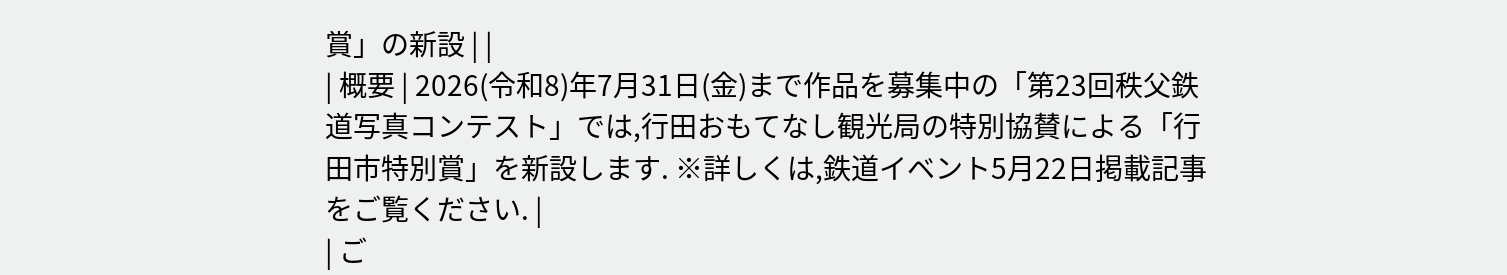賞」の新設 | |
| 概要 | 2026(令和8)年7月31日(金)まで作品を募集中の「第23回秩父鉄道写真コンテスト」では,行田おもてなし観光局の特別協賛による「行田市特別賞」を新設します. ※詳しくは,鉄道イベント5月22日掲載記事をご覧ください. |
| ご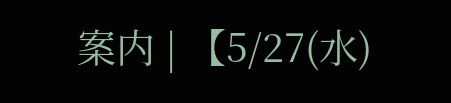案内 | 【5/27(水)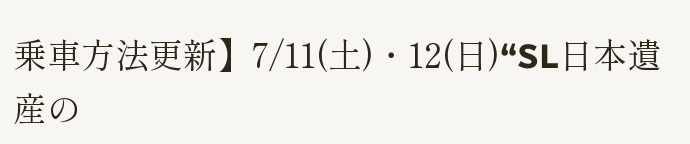乗車方法更新】7/11(土)・12(日)“SL日本遺産の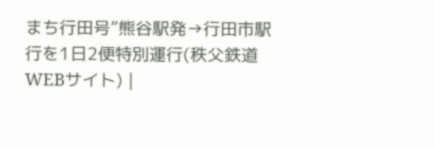まち行田号”熊谷駅発→行田市駅行を1日2便特別運行(秩父鉄道WEBサイト) |